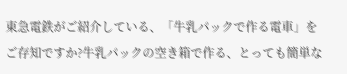東急電鉄がご紹介している、「牛乳パックで作る電車」をご存知ですか?牛乳パックの空き箱で作る、とっても簡単な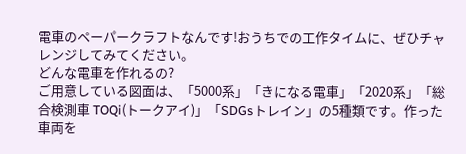電車のペーパークラフトなんです!おうちでの工作タイムに、ぜひチャレンジしてみてください。
どんな電車を作れるの?
ご用意している図面は、「5000系」「きになる電車」「2020系」「総合検測車 TOQi(トークアイ)」「SDGsトレイン」の5種類です。作った車両を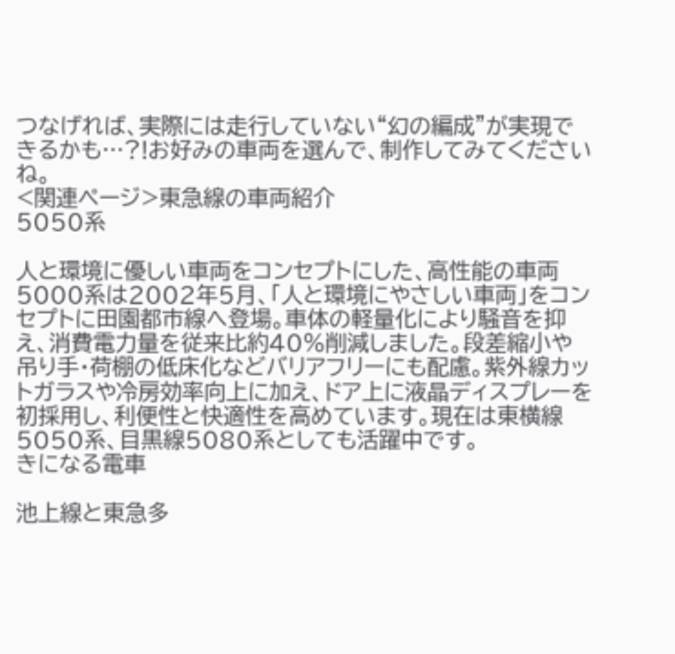つなげれば、実際には走行していない“幻の編成”が実現できるかも…?!お好みの車両を選んで、制作してみてくださいね。
<関連ページ>東急線の車両紹介
5050系

人と環境に優しい車両をコンセプトにした、高性能の車両
5000系は2002年5月、「人と環境にやさしい車両」をコンセプトに田園都市線へ登場。車体の軽量化により騒音を抑え、消費電力量を従来比約40%削減しました。段差縮小や吊り手・荷棚の低床化などバリアフリーにも配慮。紫外線カットガラスや冷房効率向上に加え、ドア上に液晶ディスプレーを初採用し、利便性と快適性を高めています。現在は東横線5050系、目黒線5080系としても活躍中です。
きになる電車

池上線と東急多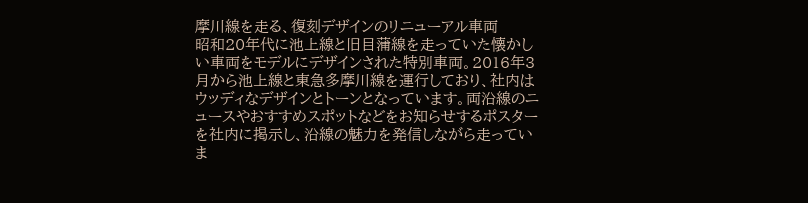摩川線を走る、復刻デザインのリニューアル車両
昭和20年代に池上線と旧目蒲線を走っていた懐かしい車両をモデルにデザインされた特別車両。2016年3月から池上線と東急多摩川線を運行しており、社内はウッディなデザインとトーンとなっています。両沿線のニュースやおすすめスポットなどをお知らせするポスターを社内に掲示し、沿線の魅力を発信しながら走っていま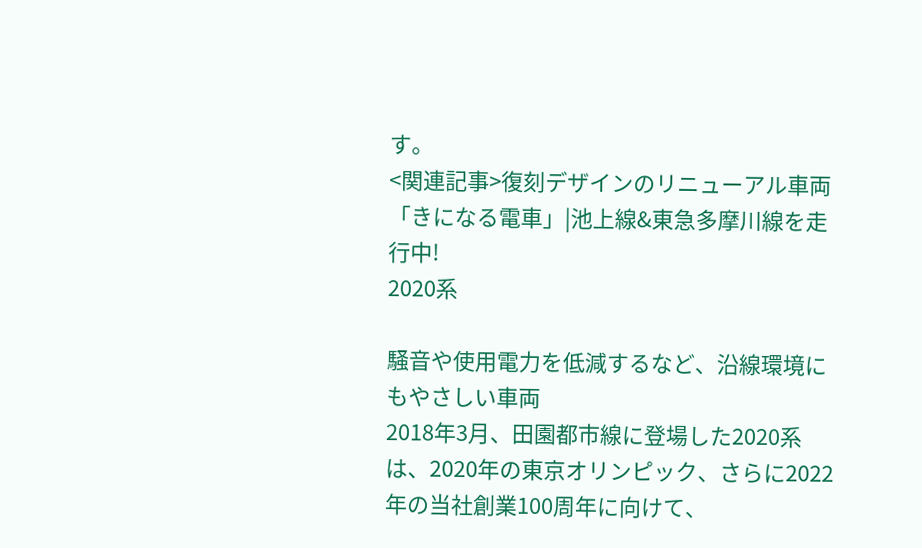す。
<関連記事>復刻デザインのリニューアル車両「きになる電車」|池上線&東急多摩川線を走行中!
2020系

騒音や使用電力を低減するなど、沿線環境にもやさしい車両
2018年3月、田園都市線に登場した2020系は、2020年の東京オリンピック、さらに2022年の当社創業100周年に向けて、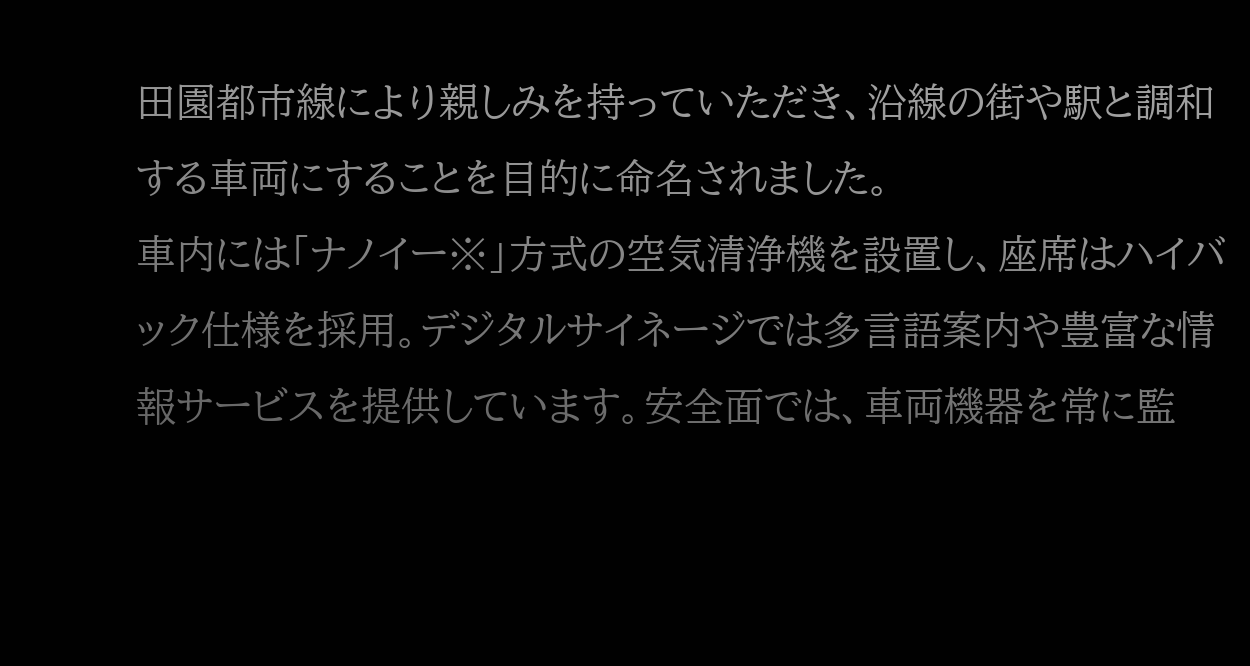田園都市線により親しみを持っていただき、沿線の街や駅と調和する車両にすることを目的に命名されました。
車内には「ナノイー※」方式の空気清浄機を設置し、座席はハイバック仕様を採用。デジタルサイネージでは多言語案内や豊富な情報サービスを提供しています。安全面では、車両機器を常に監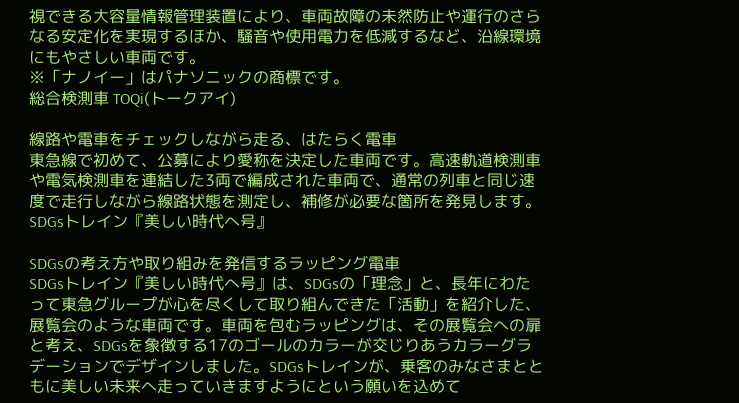視できる大容量情報管理装置により、車両故障の未然防止や運行のさらなる安定化を実現するほか、騒音や使用電力を低減するなど、沿線環境にもやさしい車両です。
※「ナノイー」はパナソニックの商標です。
総合検測車 TOQi(トークアイ)

線路や電車をチェックしながら走る、はたらく電車
東急線で初めて、公募により愛称を決定した車両です。高速軌道検測車や電気検測車を連結した3両で編成された車両で、通常の列車と同じ速度で走行しながら線路状態を測定し、補修が必要な箇所を発見します。
SDGsトレイン『美しい時代へ号』

SDGsの考え方や取り組みを発信するラッピング電車
SDGsトレイン『美しい時代へ号』は、SDGsの「理念」と、長年にわたって東急グループが心を尽くして取り組んできた「活動」を紹介した、展覧会のような車両です。車両を包むラッピングは、その展覧会への扉と考え、SDGsを象徴する17のゴールのカラーが交じりあうカラーグラデーションでデザインしました。SDGsトレインが、乗客のみなさまとともに美しい未来へ走っていきますようにという願いを込めて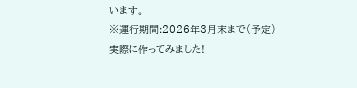います。
※運行期間:2026年3月末まで(予定)
実際に作ってみました!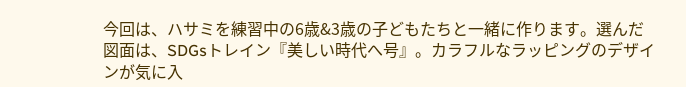今回は、ハサミを練習中の6歳&3歳の子どもたちと一緒に作ります。選んだ図面は、SDGsトレイン『美しい時代へ号』。カラフルなラッピングのデザインが気に入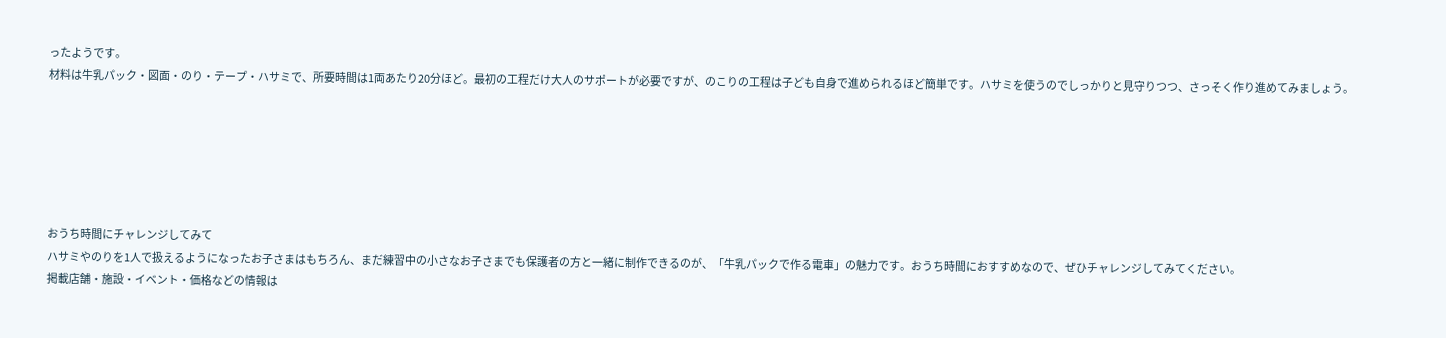ったようです。
材料は牛乳パック・図面・のり・テープ・ハサミで、所要時間は1両あたり20分ほど。最初の工程だけ大人のサポートが必要ですが、のこりの工程は子ども自身で進められるほど簡単です。ハサミを使うのでしっかりと見守りつつ、さっそく作り進めてみましょう。






おうち時間にチャレンジしてみて
ハサミやのりを1人で扱えるようになったお子さまはもちろん、まだ練習中の小さなお子さまでも保護者の方と一緒に制作できるのが、「牛乳パックで作る電車」の魅力です。おうち時間におすすめなので、ぜひチャレンジしてみてください。
掲載店舗・施設・イベント・価格などの情報は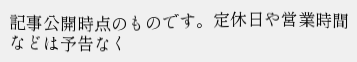記事公開時点のものです。定休日や営業時間などは予告なく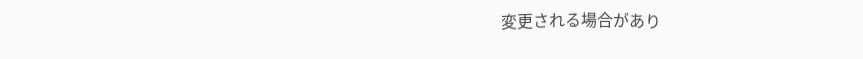変更される場合があり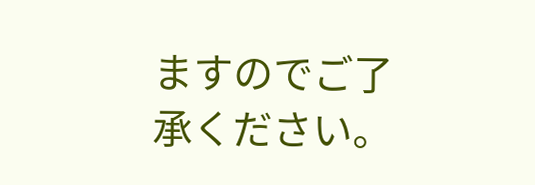ますのでご了承ください。